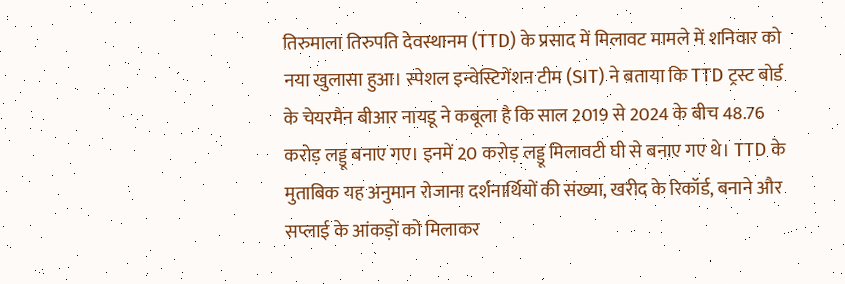तिरुमाला तिरुपति देवस्थानम (TTD) के प्रसाद में मिलावट मामले में शनिवार को नया खुलासा हुआ। स्पेशल इन्वेस्टिगेंशन टीम (SIT) ने बताया कि TTD ट्रस्ट बोर्ड के चेयरमैन बीआर नायडू ने कबूला है कि साल 2019 से 2024 के बीच 48.76 करोड़ लड्डू बनाए गए। इनमें 20 करोड़ लड्डू मिलावटी घी से बनाए गए थे। TTD के मुताबिक यह अनुमान रोजाना दर्शनार्थियों की संख्या, खरीद के रिकॉर्ड, बनाने और सप्लाई के आंकड़ों को मिलाकर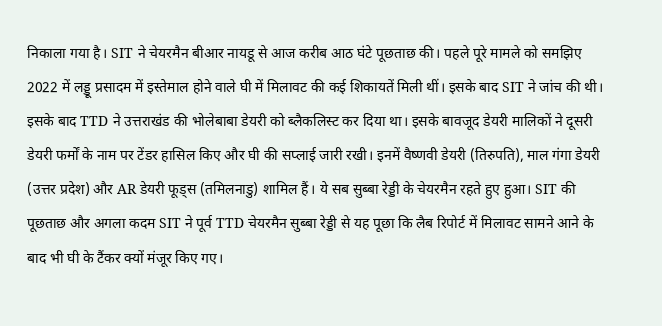निकाला गया है। SIT ने चेयरमैन बीआर नायडू से आज करीब आठ घंटे पूछताछ की। पहले पूरे मामले को समझिए
2022 में लड्डू प्रसादम में इस्तेमाल होने वाले घी में मिलावट की कई शिकायतें मिली थीं। इसके बाद SIT ने जांच की थी। इसके बाद TTD ने उत्तराखंड की भोलेबाबा डेयरी को ब्लैकलिस्ट कर दिया था। इसके बावजूद डेयरी मालिकों ने दूसरी डेयरी फर्मों के नाम पर टेंडर हासिल किए और घी की सप्लाई जारी रखी। इनमें वैष्णवी डेयरी (तिरुपति), माल गंगा डेयरी (उत्तर प्रदेश) और AR डेयरी फूड्स (तमिलनाडु) शामिल हैं। ये सब सुब्बा रेड्डी के चेयरमैन रहते हुए हुआ। SIT की पूछताछ और अगला कदम SIT ने पूर्व TTD चेयरमैन सुब्बा रेड्डी से यह पूछा कि लैब रिपोर्ट में मिलावट सामने आने के बाद भी घी के टैंकर क्यों मंजूर किए गए।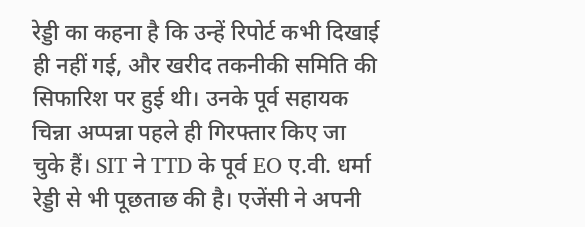रेड्डी का कहना है कि उन्हें रिपोर्ट कभी दिखाई ही नहीं गई, और खरीद तकनीकी समिति की सिफारिश पर हुई थी। उनके पूर्व सहायक चिन्ना अप्पन्ना पहले ही गिरफ्तार किए जा चुके हैं। SIT ने TTD के पूर्व EO ए.वी. धर्मा रेड्डी से भी पूछताछ की है। एजेंसी ने अपनी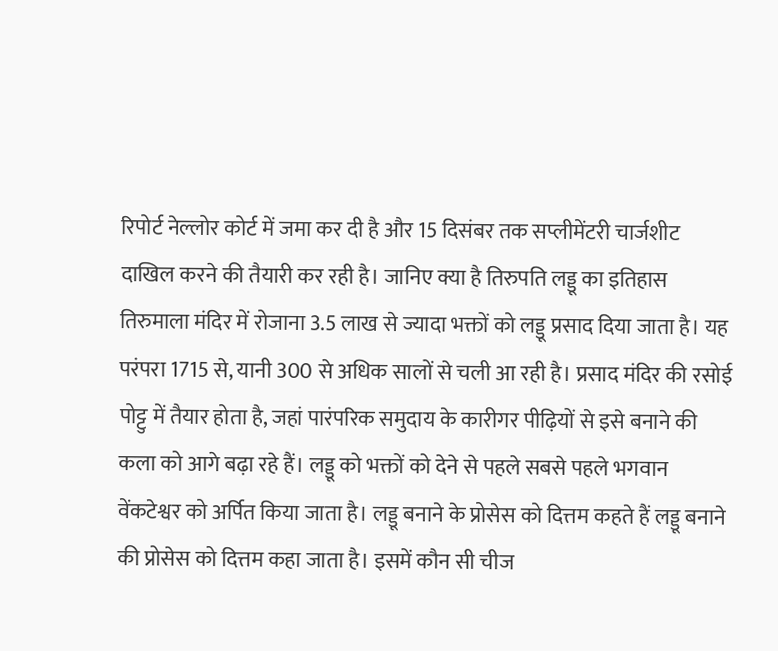रिपोर्ट नेल्लोर कोर्ट में जमा कर दी है और 15 दिसंबर तक सप्लीमेंटरी चार्जशीट दाखिल करने की तैयारी कर रही है। जानिए क्या है तिरुपति लड्डू का इतिहास तिरुमाला मंदिर में रोजाना 3.5 लाख से ज्यादा भक्तों को लड्डू प्रसाद दिया जाता है। यह परंपरा 1715 से, यानी 300 से अधिक सालों से चली आ रही है। प्रसाद मंदिर की रसोई पोट्टु में तैयार होता है, जहां पारंपरिक समुदाय के कारीगर पीढ़ियों से इसे बनाने की कला को आगे बढ़ा रहे हैं। लड्डू को भक्तों को देने से पहले सबसे पहले भगवान वेंकटेश्वर को अर्पित किया जाता है। लड्डू बनाने के प्रोसेस को दित्तम कहते हैं लड्डू बनाने की प्रोसेस को दित्तम कहा जाता है। इसमें कौन सी चीज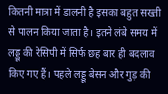कितनी मात्रा में डालनी है इसका बहुत सख्ती से पालन किया जाता है। इतने लंबे समय में लड्डू की रेसिपी में सिर्फ छह बार ही बदलाव किए गए हैं। पहले लड्डू बेसन और गुड़ की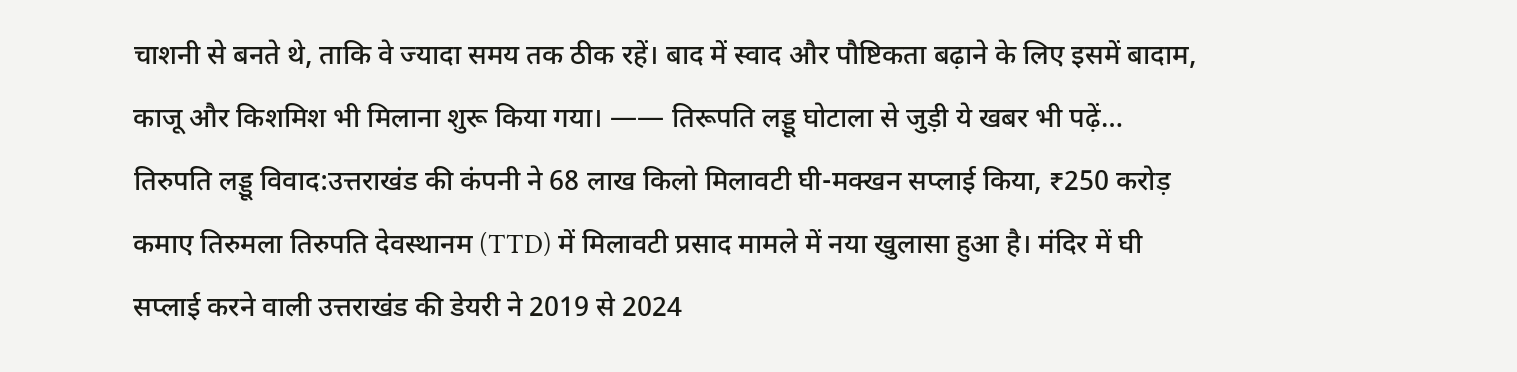चाशनी से बनते थे, ताकि वे ज्यादा समय तक ठीक रहें। बाद में स्वाद और पौष्टिकता बढ़ाने के लिए इसमें बादाम, काजू और किशमिश भी मिलाना शुरू किया गया। —— तिरूपति लड्डू घोटाला से जुड़ी ये खबर भी पढ़ें… तिरुपति लड्डू विवाद:उत्तराखंड की कंपनी ने 68 लाख किलो मिलावटी घी-मक्खन सप्लाई किया, ₹250 करोड़ कमाए तिरुमला तिरुपति देवस्थानम (TTD) में मिलावटी प्रसाद मामले में नया खुलासा हुआ है। मंदिर में घी सप्लाई करने वाली उत्तराखंड की डेयरी ने 2019 से 2024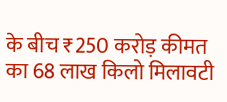के बीच ₹250 करोड़ कीमत का 68 लाख किलो मिलावटी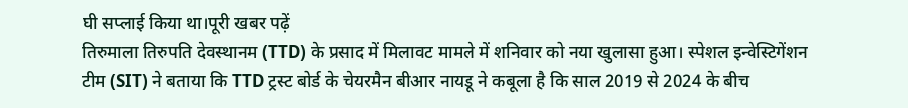घी सप्लाई किया था।पूरी खबर पढ़ें
तिरुमाला तिरुपति देवस्थानम (TTD) के प्रसाद में मिलावट मामले में शनिवार को नया खुलासा हुआ। स्पेशल इन्वेस्टिगेंशन टीम (SIT) ने बताया कि TTD ट्रस्ट बोर्ड के चेयरमैन बीआर नायडू ने कबूला है कि साल 2019 से 2024 के बीच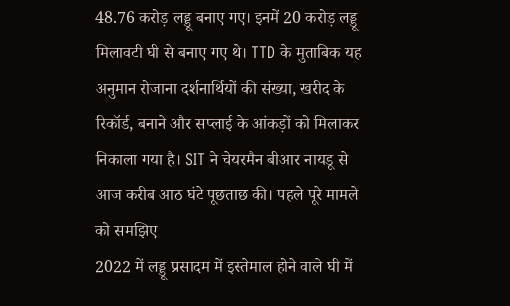48.76 करोड़ लड्डू बनाए गए। इनमें 20 करोड़ लड्डू मिलावटी घी से बनाए गए थे। TTD के मुताबिक यह अनुमान रोजाना दर्शनार्थियों की संख्या, खरीद के रिकॉर्ड, बनाने और सप्लाई के आंकड़ों को मिलाकर निकाला गया है। SIT ने चेयरमैन बीआर नायडू से आज करीब आठ घंटे पूछताछ की। पहले पूरे मामले को समझिए
2022 में लड्डू प्रसादम में इस्तेमाल होने वाले घी में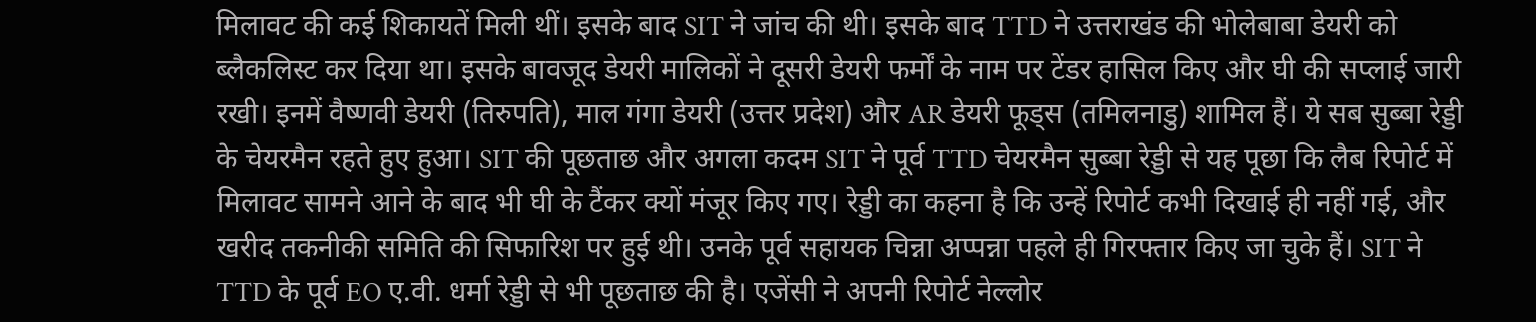मिलावट की कई शिकायतें मिली थीं। इसके बाद SIT ने जांच की थी। इसके बाद TTD ने उत्तराखंड की भोलेबाबा डेयरी को ब्लैकलिस्ट कर दिया था। इसके बावजूद डेयरी मालिकों ने दूसरी डेयरी फर्मों के नाम पर टेंडर हासिल किए और घी की सप्लाई जारी रखी। इनमें वैष्णवी डेयरी (तिरुपति), माल गंगा डेयरी (उत्तर प्रदेश) और AR डेयरी फूड्स (तमिलनाडु) शामिल हैं। ये सब सुब्बा रेड्डी के चेयरमैन रहते हुए हुआ। SIT की पूछताछ और अगला कदम SIT ने पूर्व TTD चेयरमैन सुब्बा रेड्डी से यह पूछा कि लैब रिपोर्ट में मिलावट सामने आने के बाद भी घी के टैंकर क्यों मंजूर किए गए। रेड्डी का कहना है कि उन्हें रिपोर्ट कभी दिखाई ही नहीं गई, और खरीद तकनीकी समिति की सिफारिश पर हुई थी। उनके पूर्व सहायक चिन्ना अप्पन्ना पहले ही गिरफ्तार किए जा चुके हैं। SIT ने TTD के पूर्व EO ए.वी. धर्मा रेड्डी से भी पूछताछ की है। एजेंसी ने अपनी रिपोर्ट नेल्लोर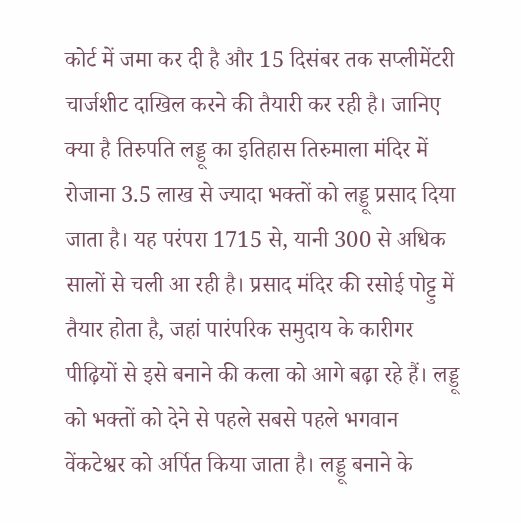कोर्ट में जमा कर दी है और 15 दिसंबर तक सप्लीमेंटरी चार्जशीट दाखिल करने की तैयारी कर रही है। जानिए क्या है तिरुपति लड्डू का इतिहास तिरुमाला मंदिर में रोजाना 3.5 लाख से ज्यादा भक्तों को लड्डू प्रसाद दिया जाता है। यह परंपरा 1715 से, यानी 300 से अधिक सालों से चली आ रही है। प्रसाद मंदिर की रसोई पोट्टु में तैयार होता है, जहां पारंपरिक समुदाय के कारीगर पीढ़ियों से इसे बनाने की कला को आगे बढ़ा रहे हैं। लड्डू को भक्तों को देने से पहले सबसे पहले भगवान वेंकटेश्वर को अर्पित किया जाता है। लड्डू बनाने के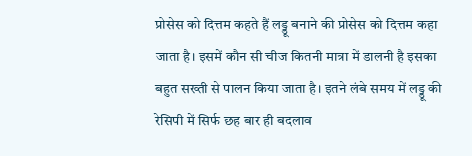प्रोसेस को दित्तम कहते हैं लड्डू बनाने की प्रोसेस को दित्तम कहा जाता है। इसमें कौन सी चीज कितनी मात्रा में डालनी है इसका बहुत सख्ती से पालन किया जाता है। इतने लंबे समय में लड्डू की रेसिपी में सिर्फ छह बार ही बदलाव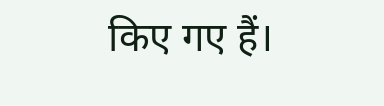किए गए हैं।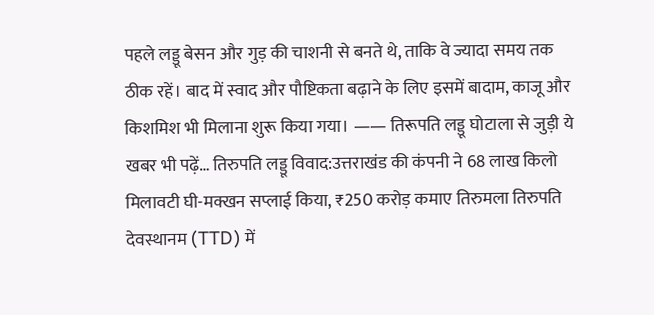पहले लड्डू बेसन और गुड़ की चाशनी से बनते थे, ताकि वे ज्यादा समय तक ठीक रहें। बाद में स्वाद और पौष्टिकता बढ़ाने के लिए इसमें बादाम, काजू और किशमिश भी मिलाना शुरू किया गया। —— तिरूपति लड्डू घोटाला से जुड़ी ये खबर भी पढ़ें… तिरुपति लड्डू विवाद:उत्तराखंड की कंपनी ने 68 लाख किलो मिलावटी घी-मक्खन सप्लाई किया, ₹250 करोड़ कमाए तिरुमला तिरुपति देवस्थानम (TTD) में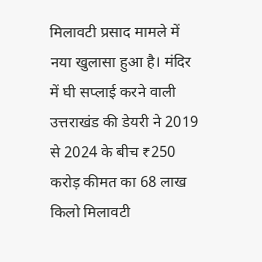मिलावटी प्रसाद मामले में नया खुलासा हुआ है। मंदिर में घी सप्लाई करने वाली उत्तराखंड की डेयरी ने 2019 से 2024 के बीच ₹250 करोड़ कीमत का 68 लाख किलो मिलावटी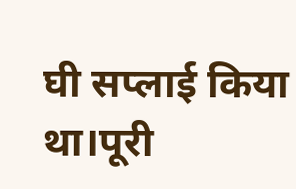घी सप्लाई किया था।पूरी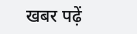खबर पढ़ें